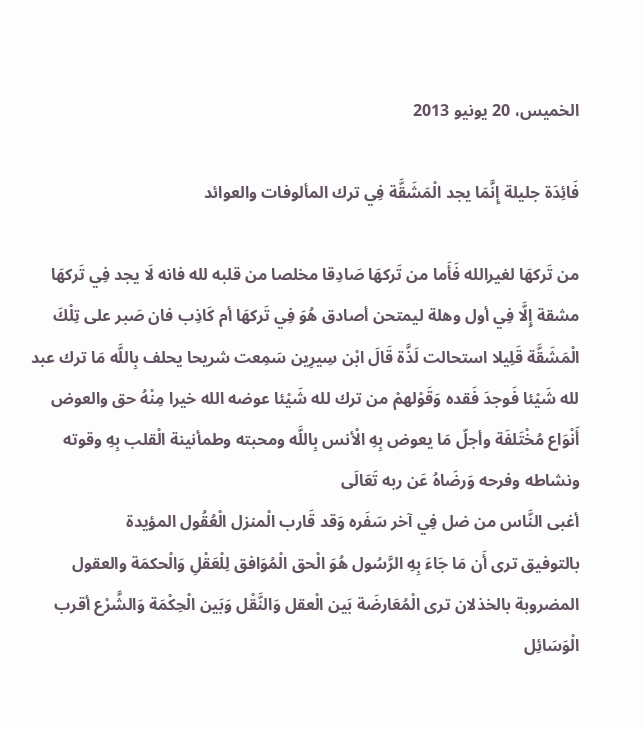الخميس، 20 يونيو 2013

فَائِدَة جليلة إِنَّمَا يجد الْمَشَقَّة فِي ترك المألوفات والعوائد

من تَركهَا لغيرالله فَأَما من تَركهَا صَادِقا مخلصا من قلبه لله فانه لَا يجد فِي تَركهَا مشقة إِلَّا فِي أول وهلة ليمتحن أصادق هُوَ فِي تَركهَا أم كَاذِب فان صَبر على تِلْكَ الْمَشَقَّة قَلِيلا استحالت لَذَّة قَالَ ابْن سِيرِين سَمِعت شريحا يحلف بِاللَّه مَا ترك عبد لله شَيْئا فَوجدَ فَقده وَقَوْلهمْ من ترك لله شَيْئا عوضه الله خيرا مِنْهُ حق والعوض أَنْوَاع مُخْتَلفَة وأجلّ مَا يعوض بِهِ الْأنس بِاللَّه ومحبته وطمأنينة الْقلب بِهِ وقوته ونشاطه وفرحه وَرضَاهُ عَن ربه تَعَالَى
أغبى النَّاس من ضل فِي آخر سَفَره وَقد قَارب الْمنزل الْعُقُول المؤيدة
بالتوفيق ترى أَن مَا جَاءَ بِهِ الرَّسُول هُوَ الْحق الْمُوَافق لِلْعَقْلِ وَالْحكمَة والعقول المضروبة بالخذلان ترى الْمُعَارضَة بَين الْعقل وَالنَّقْل وَبَين الْحِكْمَة وَالشَّرْع أقرب الْوَسَائِل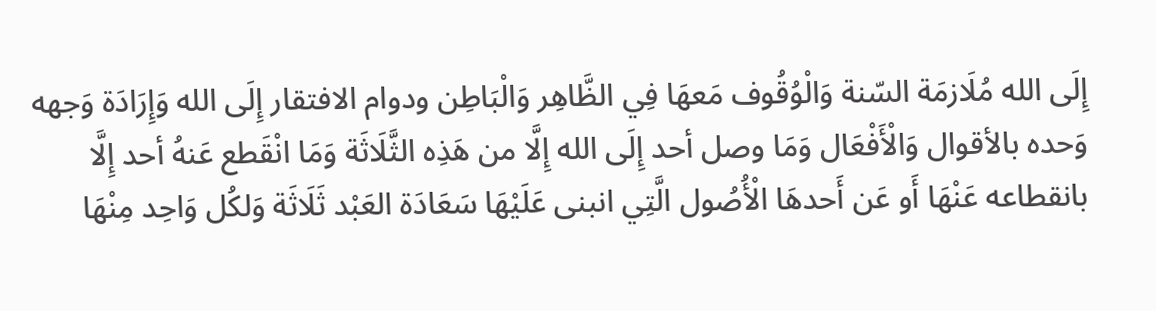إِلَى الله مُلَازمَة السّنة وَالْوُقُوف مَعهَا فِي الظَّاهِر وَالْبَاطِن ودوام الافتقار إِلَى الله وَإِرَادَة وَجهه وَحده بالأقوال وَالْأَفْعَال وَمَا وصل أحد إِلَى الله إِلَّا من هَذِه الثَّلَاثَة وَمَا انْقَطع عَنهُ أحد إِلَّا بانقطاعه عَنْهَا أَو عَن أَحدهَا الْأُصُول الَّتِي انبنى عَلَيْهَا سَعَادَة العَبْد ثَلَاثَة وَلكُل وَاحِد مِنْهَا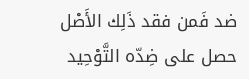ضد فَمن فقد ذَلِك الأَصْل حصل على ضِدّه التَّوْحِيد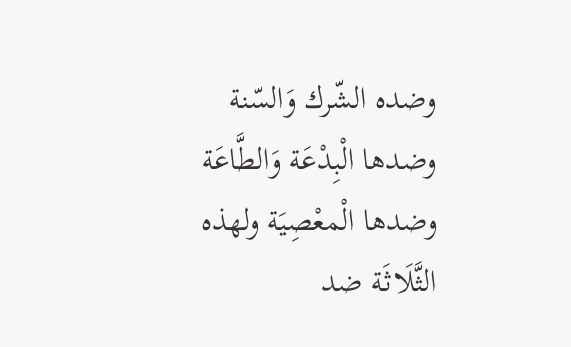وضده الشّرك وَالسّنة وضدها الْبِدْعَة وَالطَّاعَة وضدها الْمعْصِيَة ولهذه الثَّلَاثَة ضد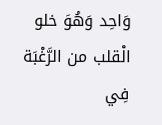وَاحِد وَهُوَ خلو الْقلب من الرَّغْبَة فِي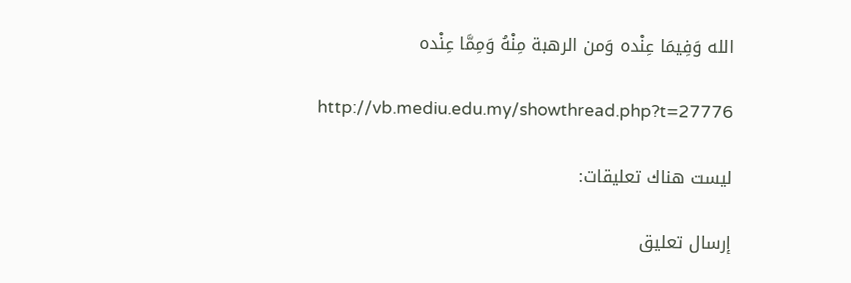الله وَفِيمَا عِنْده وَمن الرهبة مِنْهُ وَمِمَّا عِنْده

http://vb.mediu.edu.my/showthread.php?t=27776

ليست هناك تعليقات:

إرسال تعليق